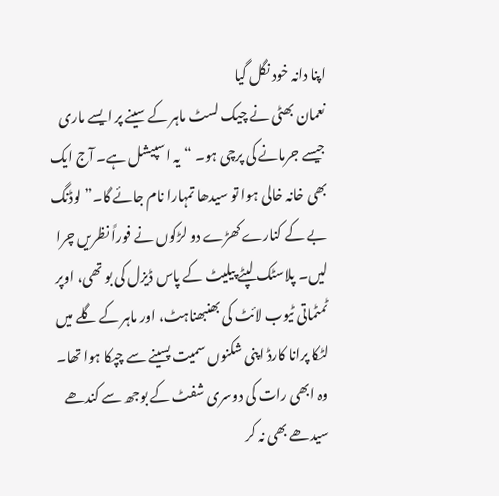اپنا دانہ خود نگل گیا
نعمان بھٹی نے چیک لسٹ ماہر کے سینے پر ایسے ماری جیسے جرمانے کی پرچی ہو۔ “یہ اسپیشل ہے۔ آج ایک بھی خانہ خالی ہوا تو سیدھا تمہارا نام جائے گا۔” لوڈنگ بے کے کنارے کھڑے دو لڑکوں نے فوراً نظریں چرا لیں۔ پلاسٹک لپٹے پیلیٹ کے پاس ڈیزل کی بو تھی، اوپر ٹمٹماتی ٹیوب لائٹ کی بھنبھناہٹ، اور ماہر کے گلے میں لٹکا پرانا کارڈ اپنی شکنوں سمیت پسینے سے چپکا ہوا تھا۔ وہ ابھی رات کی دوسری شفٹ کے بوجھ سے کندھے سیدھے بھی نہ کر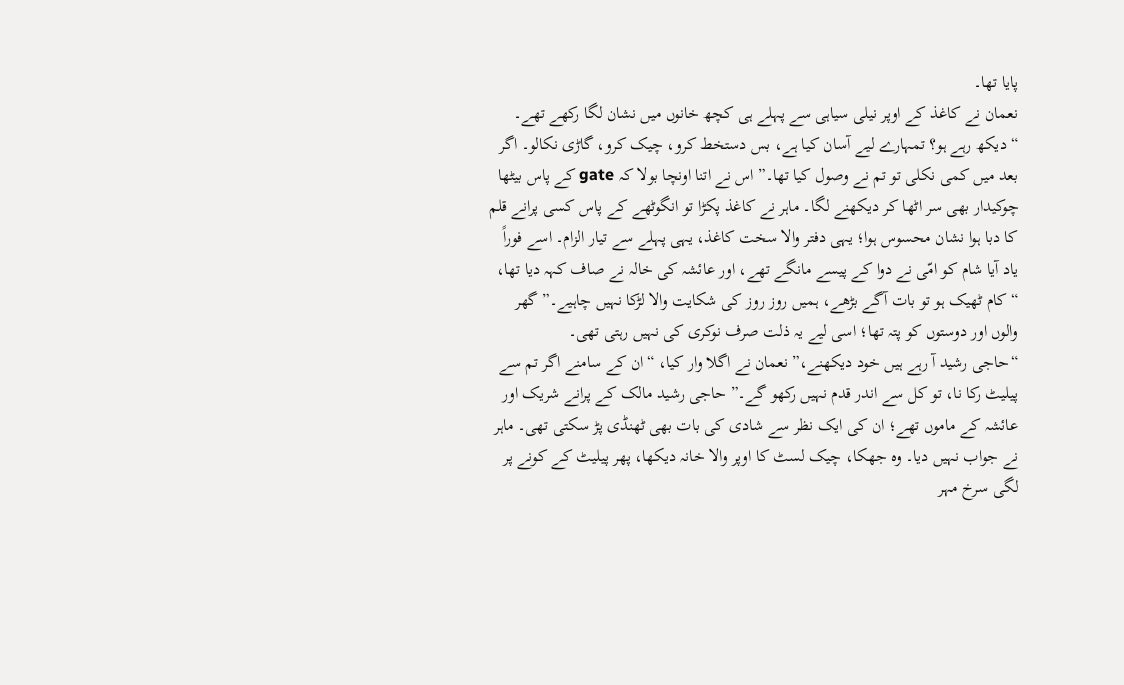پایا تھا۔
نعمان نے کاغذ کے اوپر نیلی سیاہی سے پہلے ہی کچھ خانوں میں نشان لگا رکھے تھے۔ “دیکھ رہے ہو؟ تمہارے لیے آسان کیا ہے، بس دستخط کرو، چیک کرو، گاڑی نکالو۔ اگر بعد میں کمی نکلی تو تم نے وصول کیا تھا۔” اس نے اتنا اونچا بولا کہ gate کے پاس بیٹھا چوکیدار بھی سر اٹھا کر دیکھنے لگا۔ ماہر نے کاغذ پکڑا تو انگوٹھے کے پاس کسی پرانے قلم کا دبا ہوا نشان محسوس ہوا؛ یہی دفتر والا سخت کاغذ، یہی پہلے سے تیار الزام۔ اسے فوراً یاد آیا شام کو امّی نے دوا کے پیسے مانگے تھے، اور عائشہ کی خالہ نے صاف کہہ دیا تھا، “کام ٹھیک ہو تو بات آگے بڑھے، ہمیں روز روز کی شکایت والا لڑکا نہیں چاہیے۔” گھر والوں اور دوستوں کو پتہ تھا؛ اسی لیے یہ ذلت صرف نوکری کی نہیں رہتی تھی۔
“حاجی رشید آ رہے ہیں خود دیکھنے،” نعمان نے اگلا وار کیا، “ان کے سامنے اگر تم سے پیلیٹ رکا نا، تو کل سے اندر قدم نہیں رکھو گے۔” حاجی رشید مالک کے پرانے شریک اور عائشہ کے ماموں تھے؛ ان کی ایک نظر سے شادی کی بات بھی ٹھنڈی پڑ سکتی تھی۔ ماہر نے جواب نہیں دیا۔ وہ جھکا، چیک لسٹ کا اوپر والا خانہ دیکھا، پھر پیلیٹ کے کونے پر لگی سرخ مہر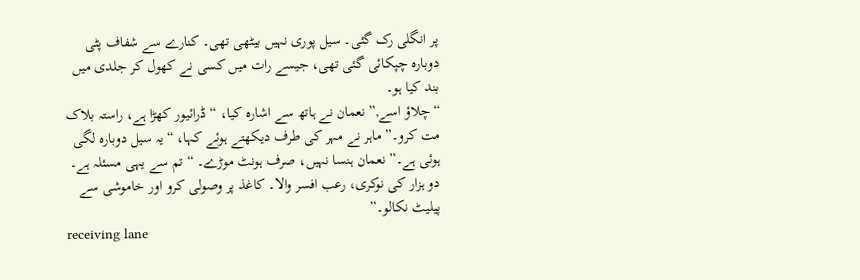پر انگلی رک گئی۔ سیل پوری نہیں بیٹھی تھی۔ کنارے سے شفاف پٹی دوبارہ چپکائی گئی تھی، جیسے رات میں کسی نے کھول کر جلدی میں بند کیا ہو۔
“چلاؤ اسے,” نعمان نے ہاتھ سے اشارہ کیا، “ڈرائیور کھڑا ہے، راستہ بلاک مت کرو۔” ماہر نے مہر کی طرف دیکھتے ہوئے کہا، “یہ سیل دوبارہ لگی ہوئی ہے۔” نعمان ہنسا نہیں، صرف ہونٹ موڑے۔ “تم سے یہی مسئلہ ہے۔ دو ہزار کی نوکری، رعب افسر والا۔ کاغذ پر وصولی کرو اور خاموشی سے پیلیٹ نکالو۔”
receiving lane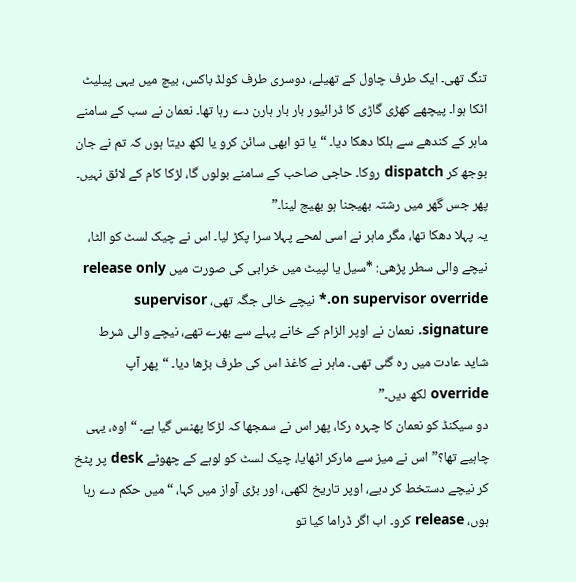تنگ تھی۔ ایک طرف چاول کے تھیلے، دوسری طرف کولڈ باکس، بیچ میں یہی پیلیٹ اٹکا ہوا۔ پیچھے کھڑی گاڑی کا ڈرائیور بار بار ہارن دے رہا تھا۔ نعمان نے سب کے سامنے ماہر کے کندھے سے ہلکا دھکا دیا۔ “یا تو ابھی سائن کرو یا لکھ دیتا ہوں کہ تم نے جان بوجھ کر dispatch روکا۔ حاجی صاحب کے سامنے بولوں گا، لڑکا کام کے لائق نہیں۔ پھر جس گھر میں رشتہ بھیجنا ہو بھیج لینا۔”
یہ پہلا دھکا تھا، مگر ماہر نے اسی لمحے پہلا سرا پکڑ لیا۔ اس نے چیک لسٹ کو الٹا، نیچے والی سطر پڑھی: *سیل یا لپیٹ میں خرابی کی صورت میں release only on supervisor override.* نیچے خالی جگہ تھی، supervisor signature. نعمان نے اوپر الزام کے خانے پہلے سے بھرے تھے، نیچے والی شرط شاید عادت میں رہ گئی تھی۔ ماہر نے کاغذ اس کی طرف بڑھا دیا۔ “پھر آپ override لکھ دیں۔”
دو سیکنڈ کو نعمان کا چہرہ رکا، پھر اس نے سمجھا کہ لڑکا پھنس گیا ہے۔ “اوہ، یہی چاہیے تھا؟” اس نے میز سے مارکر اٹھایا، چیک لسٹ کو لوہے کے چھوٹے desk پر پٹخ کر نیچے دستخط کر دیے، اوپر تاریخ لکھی، اور بڑی آواز میں کہا، “میں حکم دے رہا ہوں، release کرو۔ اب اگر ڈراما کیا تو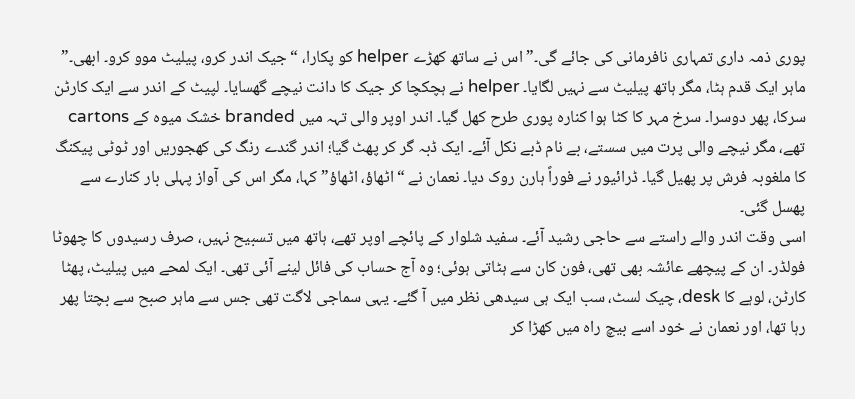پوری ذمہ داری تمہاری نافرمانی کی جائے گی۔” اس نے ساتھ کھڑے helper کو پکارا، “جیک اندر کرو، پیلیٹ موو کرو۔ ابھی۔”
ماہر ایک قدم ہٹا، مگر ہاتھ پیلیٹ سے نہیں لگایا۔ helper نے ہچکچا کر جیک کا دانت نیچے گھسایا۔ لپیٹ کے اندر سے ایک کارٹن سرکا، پھر دوسرا۔ سرخ مہر کا کٹا ہوا کنارہ پوری طرح کھل گیا۔ اندر اوپر والی تہہ میں branded خشک میوہ کے cartons تھے، مگر نیچے والی پرت میں سستے، بے نام ڈبے نکل آئے۔ ایک ڈبہ گر کر پھٹ گیا؛ اندر گندے رنگ کی کھجوریں اور ٹوٹی پیکنگ کا ملغوبہ فرش پر پھیل گیا۔ ڈرائیور نے فوراً ہارن روک دیا۔ نعمان نے “اٹھاؤ، اٹھاؤ” کہا، مگر اس کی آواز پہلی بار کنارے سے پھسل گئی۔
اسی وقت اندر والے راستے سے حاجی رشید آئے۔ سفید شلوار کے پائچے اوپر تھے، ہاتھ میں تسبیح نہیں، صرف رسیدوں کا چھوٹا فولڈر۔ ان کے پیچھے عائشہ بھی تھی، فون کان سے ہٹاتی ہوئی؛ وہ آج حساب کی فائل لینے آئی تھی۔ ایک لمحے میں پیلیٹ، پھٹا کارٹن، لوہے کا desk، چیک لسٹ، سب ایک ہی سیدھی نظر میں آ گئے۔ یہی سماجی لاگت تھی جس سے ماہر صبح سے بچتا پھر رہا تھا، اور نعمان نے خود اسے بیچ راہ میں کھڑا کر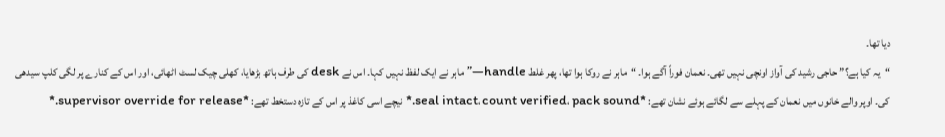دیا تھا۔
“یہ کیا ہے؟” حاجی رشید کی آواز اونچی نہیں تھی۔ نعمان فوراً آگے ہوا۔ “ماہر نے روکا ہوا تھا، پھر غلط handle—” ماہر نے ایک لفظ نہیں کہا۔ اس نے desk کی طرف ہاتھ بڑھایا، کھلی چیک لسٹ اٹھائی، اور اس کے کنارے پر لگی کلپ سیدھی کی۔ اوپر والے خانوں میں نعمان کے پہلے سے لگائے ہوئے نشان تھے: *seal intact، count verified، pack sound.* نیچے اسی کاغذ پر اس کے تازہ دستخط تھے: *supervisor override for release.*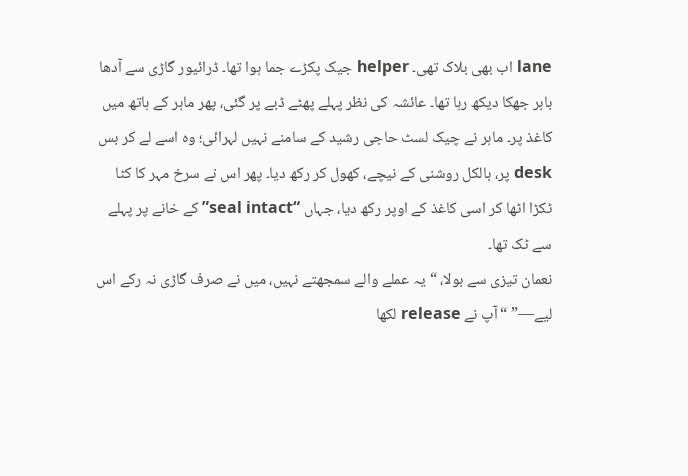lane اب بھی بلاک تھی۔ helper جیک پکڑے جما ہوا تھا۔ ڈرائیور گاڑی سے آدھا باہر جھکا دیکھ رہا تھا۔ عائشہ کی نظر پہلے پھٹے ڈبے پر گئی، پھر ماہر کے ہاتھ میں کاغذ پر۔ ماہر نے چیک لسٹ حاجی رشید کے سامنے نہیں لہرائی؛ وہ اسے لے کر بس desk پر، بالکل روشنی کے نیچے، کھول کر رکھ دیا۔ پھر اس نے سرخ مہر کا کٹا ٹکڑا اٹھا کر اسی کاغذ کے اوپر رکھ دیا، جہاں “seal intact” کے خانے پر پہلے سے ٹک تھا۔
نعمان تیزی سے بولا، “یہ عملے والے سمجھتے نہیں، میں نے صرف گاڑی نہ رکے اس لیے—” “آپ نے release لکھا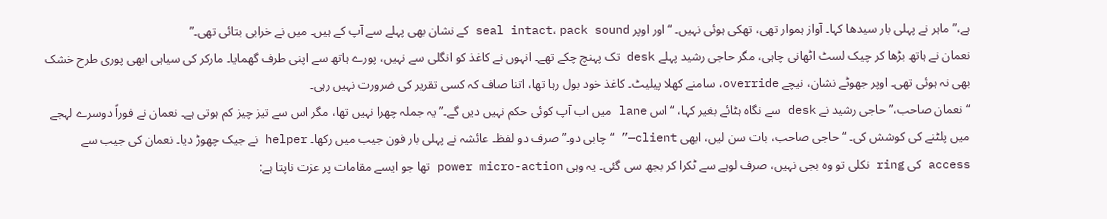ہے،” ماہر نے پہلی بار سیدھا کہا۔ آواز ہموار تھی، تھکی ہوئی نہیں۔ “اور اوپر seal intact، pack sound کے نشان بھی پہلے سے آپ کے ہیں۔ میں نے خرابی بتائی تھی۔”
نعمان نے ہاتھ بڑھا کر چیک لسٹ اٹھانی چاہی، مگر حاجی رشید پہلے desk تک پہنچ چکے تھے۔ انہوں نے کاغذ کو انگلی سے نہیں، پورے ہاتھ سے اپنی طرف گھمایا۔ مارکر کی سیاہی ابھی پوری طرح خشک بھی نہ ہوئی تھی۔ اوپر جھوٹے نشان، نیچے override، سامنے کھلا پیلیٹ۔ کاغذ خود بول رہا تھا، اتنا صاف کہ کسی تقریر کی ضرورت نہیں رہی۔
“نعمان صاحب،” حاجی رشید نے desk سے نگاہ ہٹائے بغیر کہا، “اس lane میں اب آپ کوئی حکم نہیں دیں گے۔” یہ جملہ چھرا نہیں تھا، مگر اس سے تیز چیز کم ہوتی ہے۔ نعمان نے فوراً دوسرے لہجے میں پلٹنے کی کوشش کی۔ “حاجی صاحب، بات سن لیں، ابھی client—” “چابی دو۔” صرف دو لفظ۔ عائشہ نے پہلی بار فون جیب میں رکھا۔ helper نے جیک چھوڑ دیا۔ نعمان کی جیب سے access کی ring نکلی تو وہ بجی نہیں، صرف لوہے سے ٹکرا کر بجھ سی گئی۔ یہ وہی power micro-action تھا جو ایسے مقامات پر عزت ناپتا ہے: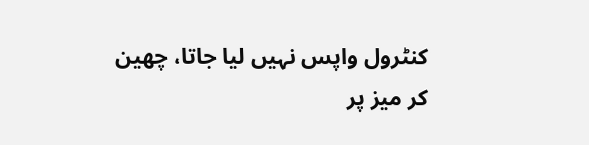کنٹرول واپس نہیں لیا جاتا، چھین کر میز پر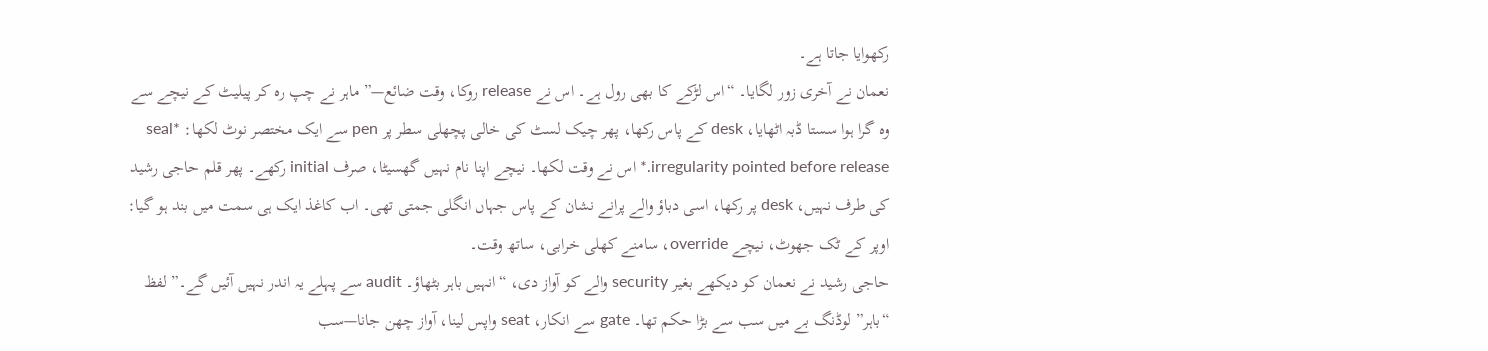رکھوایا جاتا ہے۔
نعمان نے آخری زور لگایا۔ “اس لڑکے کا بھی رول ہے۔ اس نے release روکا، وقت ضائع—” ماہر نے چپ رہ کر پیلیٹ کے نیچے سے وہ گرا ہوا سستا ڈبہ اٹھایا، desk کے پاس رکھا، پھر چیک لسٹ کی خالی پچھلی سطر پر pen سے ایک مختصر نوٹ لکھا: *seal irregularity pointed before release.* اس نے وقت لکھا۔ نیچے اپنا نام نہیں گھسیٹا، صرف initial رکھے۔ پھر قلم حاجی رشید کی طرف نہیں، desk پر رکھا، اسی دباؤ والے پرانے نشان کے پاس جہاں انگلی جمتی تھی۔ اب کاغذ ایک ہی سمت میں بند ہو گیا: اوپر کے ٹک جھوٹ، نیچے override، سامنے کھلی خرابی، ساتھ وقت۔
حاجی رشید نے نعمان کو دیکھے بغیر security والے کو آواز دی، “انہیں باہر بٹھاؤ۔ audit سے پہلے یہ اندر نہیں آئیں گے۔” لفظ “باہر” لوڈنگ بے میں سب سے بڑا حکم تھا۔ gate سے انکار، seat واپس لینا، آواز چھن جانا—سب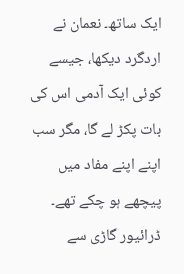ایک ساتھ۔ نعمان نے اردگرد دیکھا، جیسے کوئی ایک آدمی اس کی بات پکڑ لے گا، مگر سب اپنے اپنے مفاد میں پیچھے ہو چکے تھے۔ ڈرائیور گاڑی سے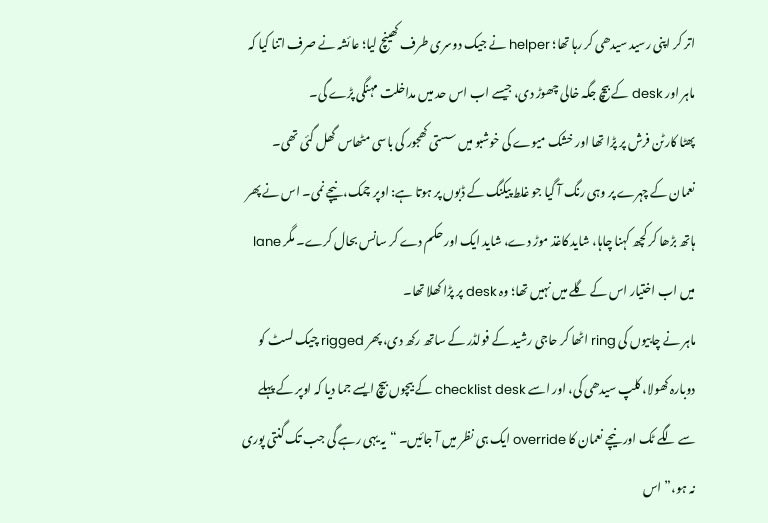اتر کر اپنی رسید سیدھی کر رہا تھا؛ helper نے جیک دوسری طرف کھینچ لیا؛ عائشہ نے صرف اتنا کیا کہ ماہر اور desk کے بیچ جگہ خالی چھوڑ دی، جیسے اب اس حد میں مداخلت مہنگی پڑے گی۔
پھٹا کارٹن فرش پر پڑا تھا اور خشک میوے کی خوشبو میں سستی کھجور کی باسی مٹھاس گھل گئی تھی۔ نعمان کے چہرے پر وہی رنگ آ گیا جو غلط پیکنگ کے ڈبوں پر ہوتا ہے: اوپر چمک، نیچے نمی۔ اس نے پھر ہاتھ بڑھا کر کچھ کہنا چاہا، شاید کاغذ موڑ دے، شاید ایک اور حکم دے کر سانس بحال کرے۔ مگر lane میں اب اختیار اس کے گلے میں نہیں تھا؛ وہ desk پر پڑا کھلا تھا۔
ماہر نے چابیوں کی ring اٹھا کر حاجی رشید کے فولڈر کے ساتھ رکھ دی، پھر rigged چیک لسٹ کو دوبارہ کھولا، کلپ سیدھی کی، اور اسے checklist desk کے بیچوں بیچ ایسے جما دیا کہ اوپر کے پہلے سے لگے ٹک اور نیچے نعمان کا override ایک ہی نظر میں آ جائیں۔ “یہ یہی رہے گی جب تک گنتی پوری نہ ہو،” اس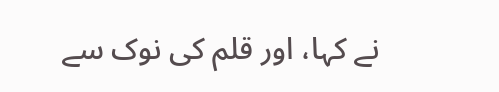نے کہا، اور قلم کی نوک سے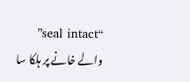“seal intact” والے خانے پر ہلکا سا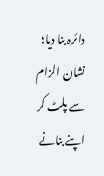دائرہ بنا دیا؛ نشان الزام سے پلٹ کر اپنے بنانے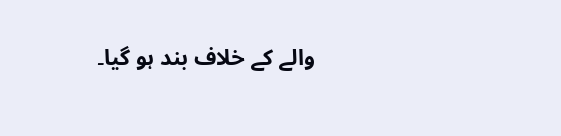والے کے خلاف بند ہو گیا۔